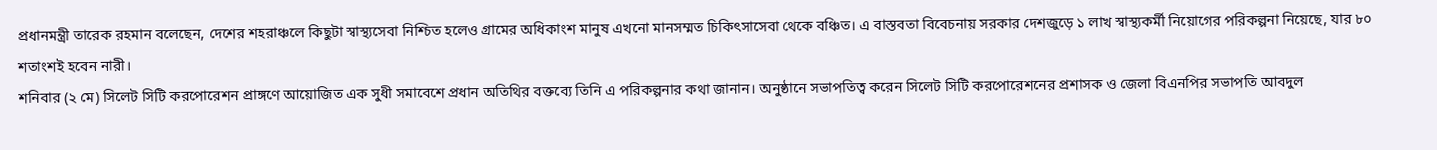প্রধানমন্ত্রী তারেক রহমান বলেছেন, দেশের শহরাঞ্চলে কিছুটা স্বাস্থ্যসেবা নিশ্চিত হলেও গ্রামের অধিকাংশ মানুষ এখনো মানসম্মত চিকিৎসাসেবা থেকে বঞ্চিত। এ বাস্তবতা বিবেচনায় সরকার দেশজুড়ে ১ লাখ স্বাস্থ্যকর্মী নিয়োগের পরিকল্পনা নিয়েছে, যার ৮০ শতাংশই হবেন নারী।
শনিবার (২ মে) সিলেট সিটি করপোরেশন প্রাঙ্গণে আয়োজিত এক সুধী সমাবেশে প্রধান অতিথির বক্তব্যে তিনি এ পরিকল্পনার কথা জানান। অনুষ্ঠানে সভাপতিত্ব করেন সিলেট সিটি করপোরেশনের প্রশাসক ও জেলা বিএনপির সভাপতি আবদুল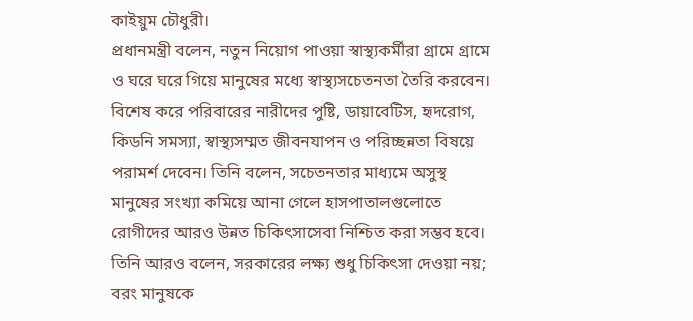কাইয়ুম চৌধুরী।
প্রধানমন্ত্রী বলেন, নতুন নিয়োগ পাওয়া স্বাস্থ্যকর্মীরা গ্রামে গ্রামে ও ঘরে ঘরে গিয়ে মানুষের মধ্যে স্বাস্থ্যসচেতনতা তৈরি করবেন। বিশেষ করে পরিবারের নারীদের পুষ্টি, ডায়াবেটিস, হৃদরোগ, কিডনি সমস্যা, স্বাস্থ্যসম্মত জীবনযাপন ও পরিচ্ছন্নতা বিষয়ে পরামর্শ দেবেন। তিনি বলেন, সচেতনতার মাধ্যমে অসুস্থ মানুষের সংখ্যা কমিয়ে আনা গেলে হাসপাতালগুলোতে রোগীদের আরও উন্নত চিকিৎসাসেবা নিশ্চিত করা সম্ভব হবে।
তিনি আরও বলেন, সরকারের লক্ষ্য শুধু চিকিৎসা দেওয়া নয়; বরং মানুষকে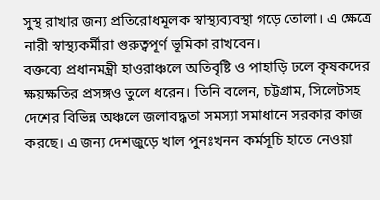সুস্থ রাখার জন্য প্রতিরোধমূলক স্বাস্থ্যব্যবস্থা গড়ে তোলা। এ ক্ষেত্রে নারী স্বাস্থ্যকর্মীরা গুরুত্বপূর্ণ ভূমিকা রাখবেন।
বক্তব্যে প্রধানমন্ত্রী হাওরাঞ্চলে অতিবৃষ্টি ও পাহাড়ি ঢলে কৃষকদের ক্ষয়ক্ষতির প্রসঙ্গও তুলে ধরেন। তিনি বলেন, চট্টগ্রাম, সিলেটসহ দেশের বিভিন্ন অঞ্চলে জলাবদ্ধতা সমস্যা সমাধানে সরকার কাজ করছে। এ জন্য দেশজুড়ে খাল পুনঃখনন কর্মসূচি হাতে নেওয়া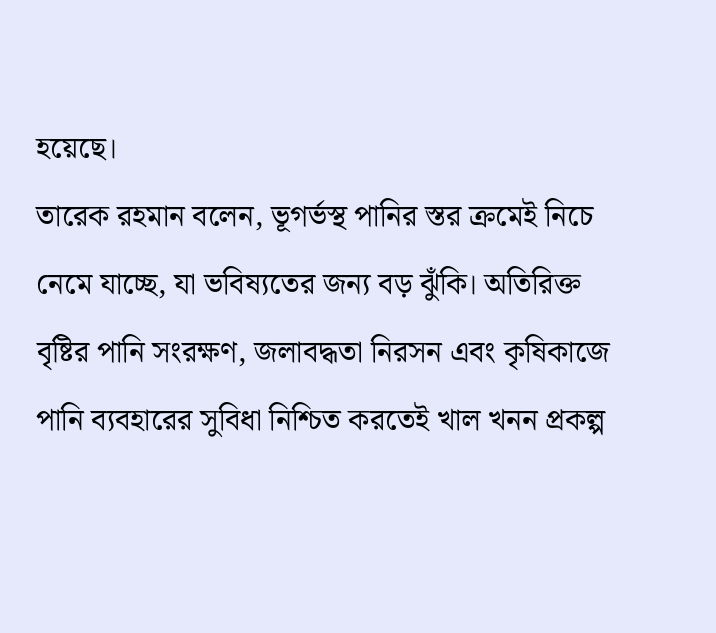হয়েছে।
তারেক রহমান বলেন, ভূগর্ভস্থ পানির স্তর ক্রমেই নিচে নেমে যাচ্ছে, যা ভবিষ্যতের জন্য বড় ঝুঁকি। অতিরিক্ত বৃষ্টির পানি সংরক্ষণ, জলাবদ্ধতা নিরসন এবং কৃষিকাজে পানি ব্যবহারের সুবিধা নিশ্চিত করতেই খাল খনন প্রকল্প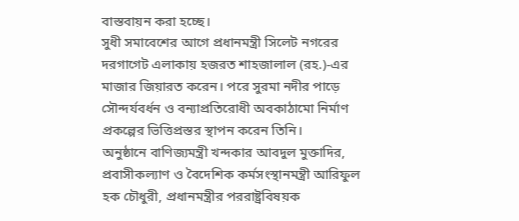বাস্তবায়ন করা হচ্ছে।
সুধী সমাবেশের আগে প্রধানমন্ত্রী সিলেট নগরের দরগাগেট এলাকায় হজরত শাহজালাল (রহ.)-এর মাজার জিয়ারত করেন। পরে সুরমা নদীর পাড়ে সৌন্দর্যবর্ধন ও বন্যাপ্রতিরোধী অবকাঠামো নির্মাণ প্রকল্পের ভিত্তিপ্রস্তর স্থাপন করেন তিনি।
অনুষ্ঠানে বাণিজ্যমন্ত্রী খন্দকার আবদুল মুক্তাদির, প্রবাসীকল্যাণ ও বৈদেশিক কর্মসংস্থানমন্ত্রী আরিফুল হক চৌধুরী, প্রধানমন্ত্রীর পররাষ্ট্রবিষয়ক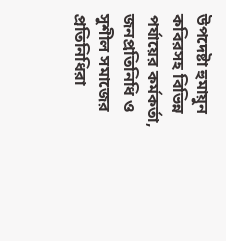উপদেষ্টা হুমায়ুন কবিরসহ বিভিন্ন পর্যায়ের কর্মকর্তা, জনপ্রতিনিধি ও সুশীল সমাজের প্রতিনিধিরা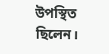উপস্থিত ছিলেন।